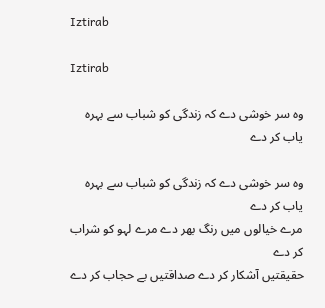Iztirab

Iztirab

وہ سر خوشی دے کہ زندگی کو شباب سے بہرہ یاب کر دے

وہ سر خوشی دے کہ زندگی کو شباب سے بہرہ یاب کر دے
مرے خیالوں میں رنگ بھر دے مرے لہو کو شراب کر دے
حقیقتیں آشکار کر دے صداقتیں بے حجاب کر دے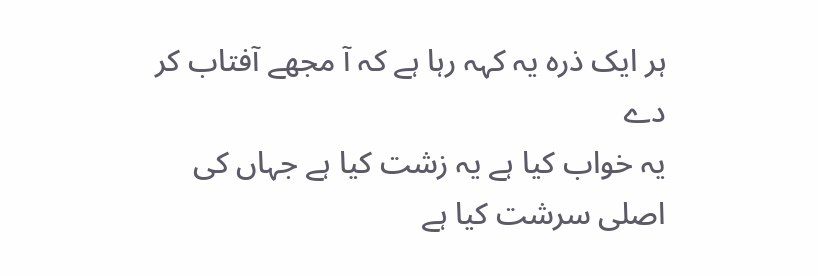ہر ایک ذرہ یہ کہہ رہا ہے کہ آ مجھے آفتاب کر دے
یہ خواب کیا ہے یہ زشت کیا ہے جہاں کی اصلی سرشت کیا ہے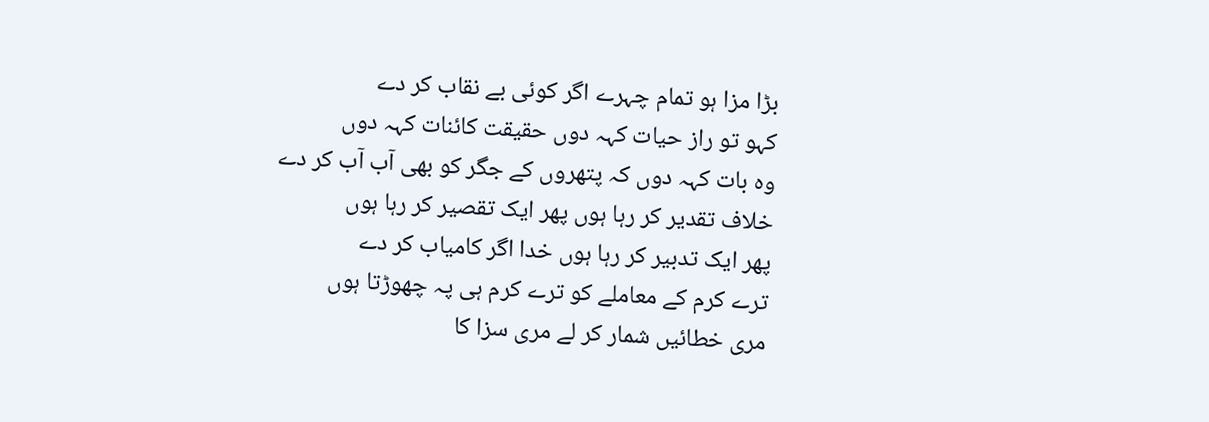بڑا مزا ہو تمام چہرے اگر کوئی بے نقاب کر دے
کہو تو راز حیات کہہ دوں حقیقت کائنات کہہ دوں
وہ بات کہہ دوں کہ پتھروں کے جگر کو بھی آب آب کر دے
خلاف تقدیر کر رہا ہوں پھر ایک تقصیر کر رہا ہوں
پھر ایک تدبیر کر رہا ہوں خدا اگر کامیاب کر دے
ترے کرم کے معاملے کو ترے کرم ہی پہ چھوڑتا ہوں
مری خطائیں شمار کر لے مری سزا کا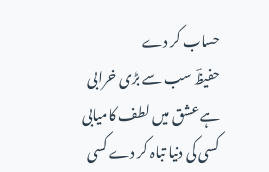حساب کر دے
حفیظؔ سب سے بڑی خرابی ہے عشق میں لطف کامیابی
کسی کی دنیا تباہ کر دے کسی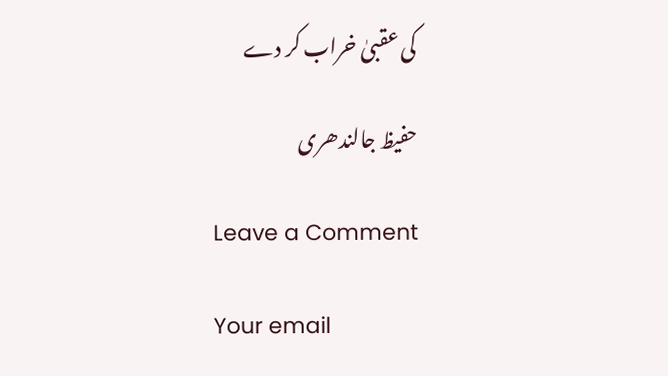کی عقبیٰ خراب کر دے

حفیظ جالندھری

Leave a Comment

Your email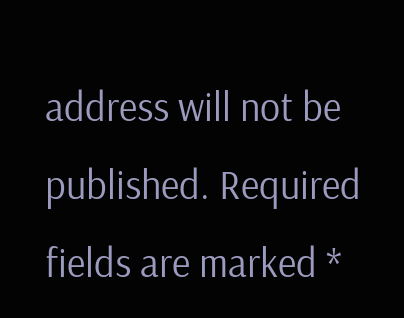address will not be published. Required fields are marked *